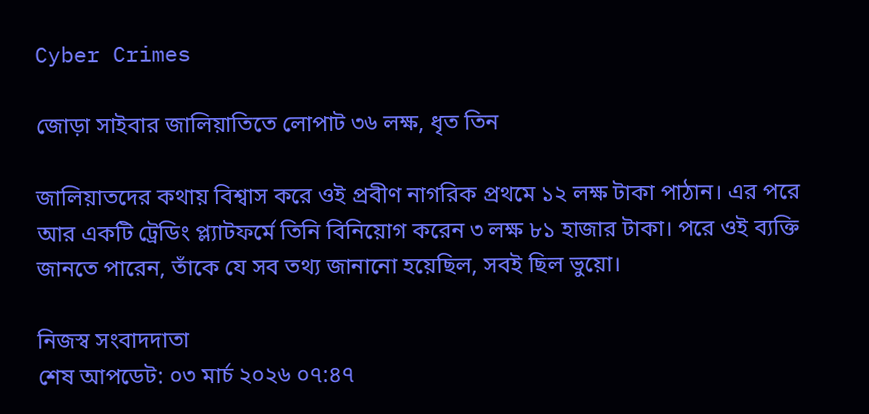Cyber Crimes

জোড়া সাইবার জালিয়াতিতে লোপাট ৩৬ লক্ষ, ধৃত তিন

জালিয়াতদের কথায় বিশ্বাস করে ওই প্রবীণ নাগরিক প্রথমে ১২ লক্ষ টাকা পাঠান। এর পরে আর একটি ট্রেডিং প্ল্যাটফর্মে তিনি বিনিয়োগ করেন ৩ লক্ষ ৮১ হাজার টাকা। পরে ওই ব্যক্তি জানতে পারেন, তাঁকে যে সব তথ্য জানানো হয়েছিল, সবই ছিল ভুয়ো।

নিজস্ব সংবাদদাতা
শেষ আপডেট: ০৩ মার্চ ২০২৬ ০৭:৪৭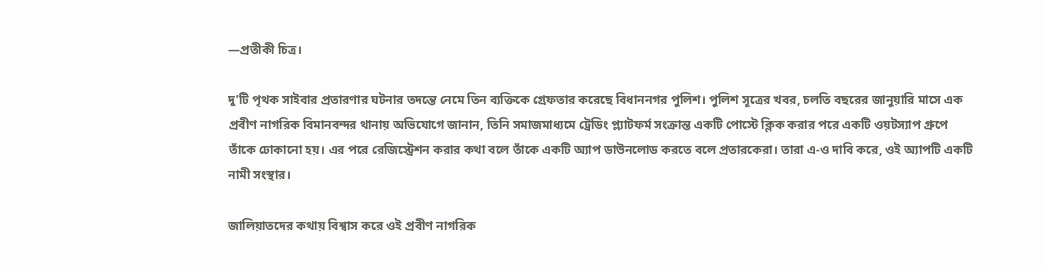—প্রতীকী চিত্র।

দু’টি পৃথক সাইবার প্রতারণার ঘটনার তদন্তে নেমে তিন ব্যক্তিকে গ্রেফতার করেছে বিধাননগর পুলিশ। পুলিশ সূত্রের খবর, চলতি বছরের জানুয়ারি মাসে এক প্রবীণ নাগরিক বিমানবন্দর থানায় অভিযোগে জানান, তিনি সমাজমাধ্যমে ট্রেডিং প্ল্যাটফর্ম সংক্রান্ত একটি পোস্টে ক্লিক করার পরে একটি ওয়টস্যাপ গ্রুপে তাঁকে ঢোকানো হয়। এর পরে রেজিস্ট্রেশন করার কথা বলে তাঁকে একটি অ্যাপ ডাউনলোড করতে বলে প্রতারকেরা। তারা এ-ও দাবি করে, ওই অ্যাপটি একটি নামী সংস্থার।

জালিয়াতদের কথায় বিশ্বাস করে ওই প্রবীণ নাগরিক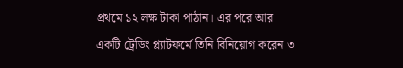প্রথমে ১২ লক্ষ টাকা পাঠান। এর পরে আর একটি ট্রেডিং প্ল্যাটফর্মে তিনি বিনিয়োগ করেন ৩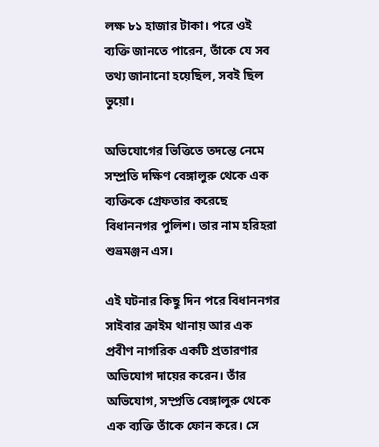লক্ষ ৮১ হাজার টাকা। পরে ওই ব্যক্তি জানতে পারেন, তাঁকে যে সব তথ্য জানানো হয়েছিল, সবই ছিল ভুয়ো।

অভিযোগের ভিত্তিতে তদন্তে নেমে সম্প্রতি দক্ষিণ বেঙ্গালুরু থেকে এক ব্যক্তিকে গ্রেফতার করেছে বিধাননগর পুলিশ। তার নাম হরিহরা শুভ্রমঞ্জন এস।

এই ঘটনার কিছু দিন পরে বিধাননগর সাইবার ক্রাইম থানায় আর এক প্রবীণ নাগরিক একটি প্রতারণার অভিযোগ দায়ের করেন। তাঁর অভিযোগ, সম্প্রতি বেঙ্গালুরু থেকে এক ব্যক্তি তাঁকে ফোন করে। সে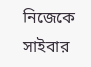নিজেকে সাইবার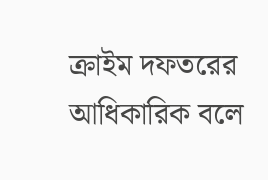ক্রাইম দফতরের আধিকারিক বলে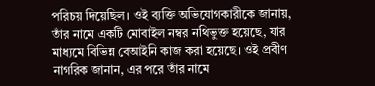পরিচয় দিয়েছিল। ওই ব্যক্তি অভিযোগকারীকে জানায়, তাঁর নামে একটি মোবাইল নম্বর নথিভুক্ত হয়েছে, যার মাধ্যমে বিভিন্ন বেআইনি কাজ করা হয়েছে। ওই প্রবীণ নাগরিক জানান, এর পরে তাঁর নামে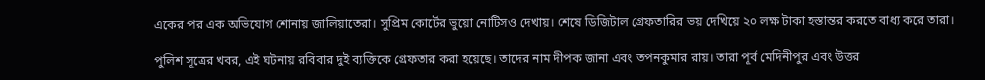একের পর এক অভিযোগ শোনায় জালিয়াতেরা। সুপ্রিম কোর্টের ভুয়ো নোটিসও দেখায়। শেষে ডিজিটাল গ্রেফতারির ভয় দেখিয়ে ২০ লক্ষ টাকা হস্তান্তর করতে বাধ্য করে তারা।

পুলিশ সূত্রের খবর, এই ঘটনায় রবিবার দুই ব্যক্তিকে গ্রেফতার করা হয়েছে। তাদের নাম দীপক জানা এবং তপনকুমার রায়। তারা পূর্ব মেদিনীপুর এবং উত্তর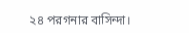২৪ পরগনার বাসিন্দা।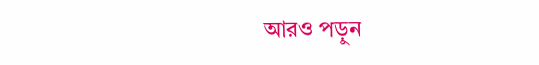আরও পড়ুন